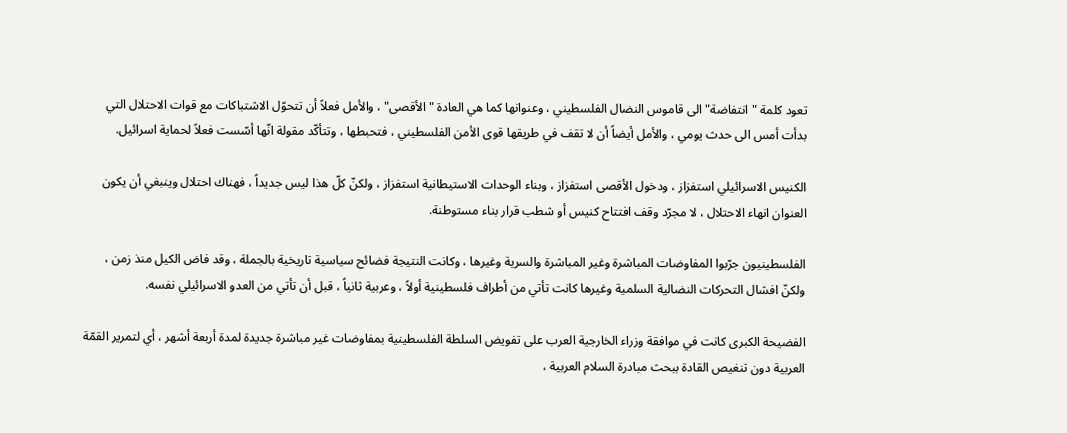تعود كلمة "انتفاضة" الى قاموس النضال الفلسطيني ، وعنوانها كما هي العادة "الأقصى" ، والأمل فعلاً أن تتحوّل الاشتباكات مع قوات الاحتلال التي بدأت أمس الى حدث يومي ، والأمل أيضاً أن لا تقف في طريقها قوى الأمن الفلسطيني ، فتحبطها ، وتتأكّد مقولة انّها أسّست فعلاً لحماية اسرائيل.

الكنيس الاسرائيلي استفزاز ، ودخول الأقصى استفزاز ، وبناء الوحدات الاستيطانية استفزاز ، ولكنّ كلّ هذا ليس جديداً ، فهناك احتلال وينبغي أن يكون العنوان انهاء الاحتلال ، لا مجرّد وقف افتتاح كنيس أو شطب قرار بناء مستوطنة.

الفلسطينيون جرّبوا المفاوضات المباشرة وغير المباشرة والسرية وغيرها ، وكانت النتيجة فضائح سياسية تاريخية بالجملة ، وقد فاض الكيل منذ زمن ، ولكنّ افشال التحركات النضالية السلمية وغيرها كانت تأتي من أطراف فلسطينية أولاً ، وعربية ثانياً ، قبل أن تأتي من العدو الاسرائيلي نفسه.

الفضيحة الكبرى كانت في موافقة وزراء الخارجية العرب على تفويض السلطة الفلسطينية بمفاوضات غير مباشرة جديدة لمدة أربعة أشهر ، أي لتمرير القمّة العربية دون تنغيص القادة ببحث مبادرة السلام العربية ،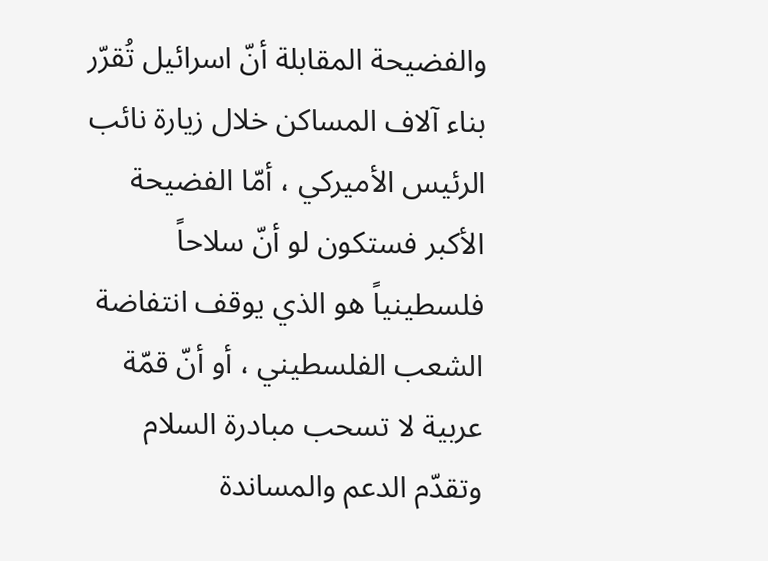والفضيحة المقابلة أنّ اسرائيل تُقرّر بناء آلاف المساكن خلال زيارة نائب الرئيس الأميركي ، أمّا الفضيحة الأكبر فستكون لو أنّ سلاحاً فلسطينياً هو الذي يوقف انتفاضة الشعب الفلسطيني ، أو أنّ قمّة عربية لا تسحب مبادرة السلام وتقدّم الدعم والمساندة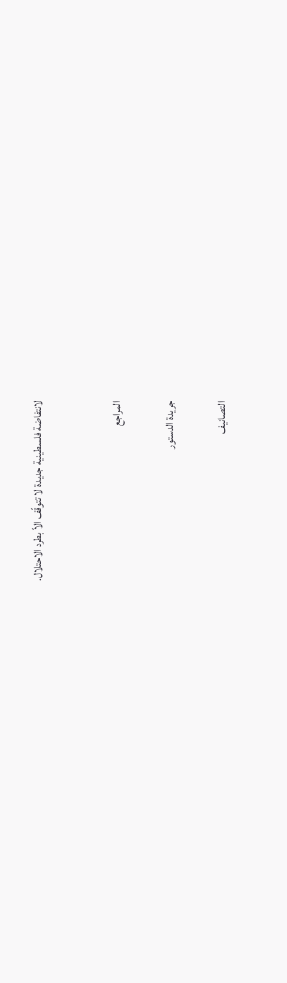لانتفاضة فلسطينية جديدة لا تتوقّف الاّ بطرد الاحتلال.


المراجع

جريدة الدستور

التصانيف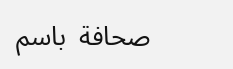صحافة  باسم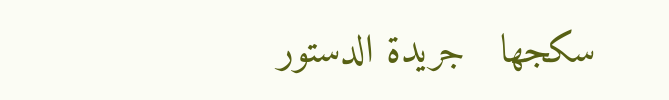سكجها   جريدة الدستور